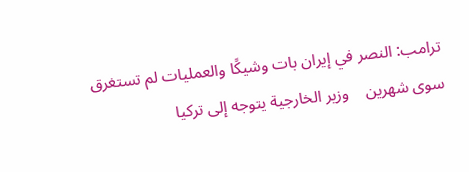ترامب: النصر في إيران بات وشيكًا والعمليات لم تستغرق سوى شهرين    وزير الخارجية يتوجه إلى تركيا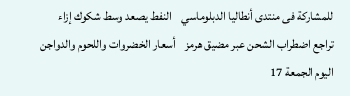للمشاركة فى منتدى أنطاليا الدبلوماسي    النفط يصعد وسط شكوك إزاء تراجع اضطراب الشحن عبر مضيق هرمز    أسعار الخضروات واللحوم والدواجن اليوم الجمعة 17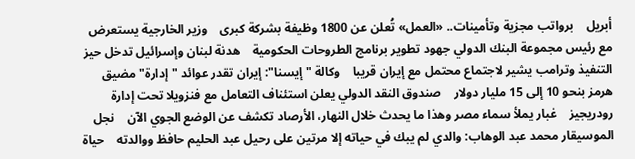أبريل    برواتب مجزية وتأمينات.. «العمل» تُعلن عن 1800 وظيفة بشركة كبرى    وزير الخارجية يستعرض مع رئيس مجموعة البنك الدولي جهود تطوير برنامج الطروحات الحكومية    هدنة لبنان وإسرائيل تدخل حيز التنفيذ وترامب يشير لاجتماع محتمل مع إيران قريبا    وكالة "إيسنا": إيران تقدر عوائد "إدارة" مضيق هرمز بنحو 10 إلى 15 مليار دولار    صندوق النقد الدولي يعلن استئناف التعامل مع فنزويلا تحت إدارة رودريجيز    غبار يملأ سماء مصر وهذا ما يحدث خلال النهار، الأرصاد تكشف عن الوضع الجوي الآن    نجل الموسيقار محمد عبد الوهاب: والدي لم يبك في حياته إلا مرتين على رحيل عبد الحليم حافظ ووالدته    حياة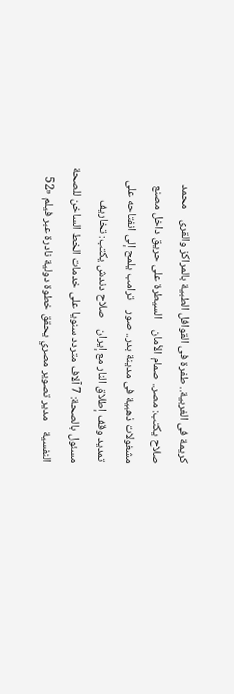كريمة فى الغربية.. طفرة فى القوافل الطبية بالمراكز والقرى    محمد صلاح يكتب: مصر.. صمام الأمان    السيطرة على حريق داخل مصنع مشغولات ذهبية فى مدينة بدر.. صور    ترامب يلمح إلى انفتاحه على تمديد وقف إطلاق النار مع إيران    صلاح دندش يكتب: تخاريف    مسئول بالصحة: 7 آلاف متردد سنويا على خدمات الخط الساخن للصحة النفسية    مدير تصوير مصري يحقق خطوة دولية نادرة عبر فيلم «52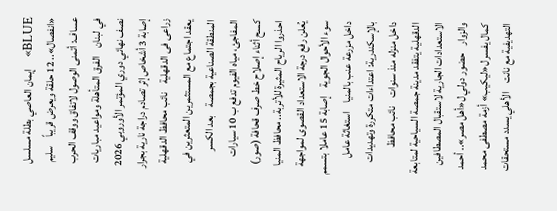BLUE»    إيمان العاصي بطلة مسلسل «انفصال».. 12 حلقة ويعرض قريباً    سليم عساف: أتمنى الوصول لاتفاق ووقف الحرب في لبنان    الفرق المتأهلة ومواعيد مباريات نصف نهائي دوري المؤتمر الأوروبي 2026    إصابة 3 أشخاص إثر تصادم دراجة نارية بجرار زراعى فى الدقهلية    نائب محافظ الدقهلية يعقد اجتماع مع المستثمرين المتعثرين في المنطقة الصناعية بجمصة    بعد الكسر المفاجئ، مياه الفيوم تدفع ب 10 سيارات كسح أثناء إصلاح خط صرف قحافة (صور)    احذروا الرياح المثيرة للأتربة.. محافظ المنيا يُعلن رفع درجة الاستعداد القصوى لمواجهة سوء الأحوال الجوية    إصابة 15 عاملا بتسمم داخل مزرعة عنب بالمنيا    استغاثة عامل بالإسكندرية: اعتداءات متكررة وتهديدات داخل منزله منذ سنوات    نائب محافظ الدقهلية يتفقد مدينة جمصة السياحية لمتابعة الاستعدادات الجارية لاستقبال المصطافين والزوار    حضور دولي ل«أهل مصر».. أحمد كمال يفسر ل«ليكيب» أزمة مصطفى محمد التهديفية مع نانت    الأهلي يسدد مستحقات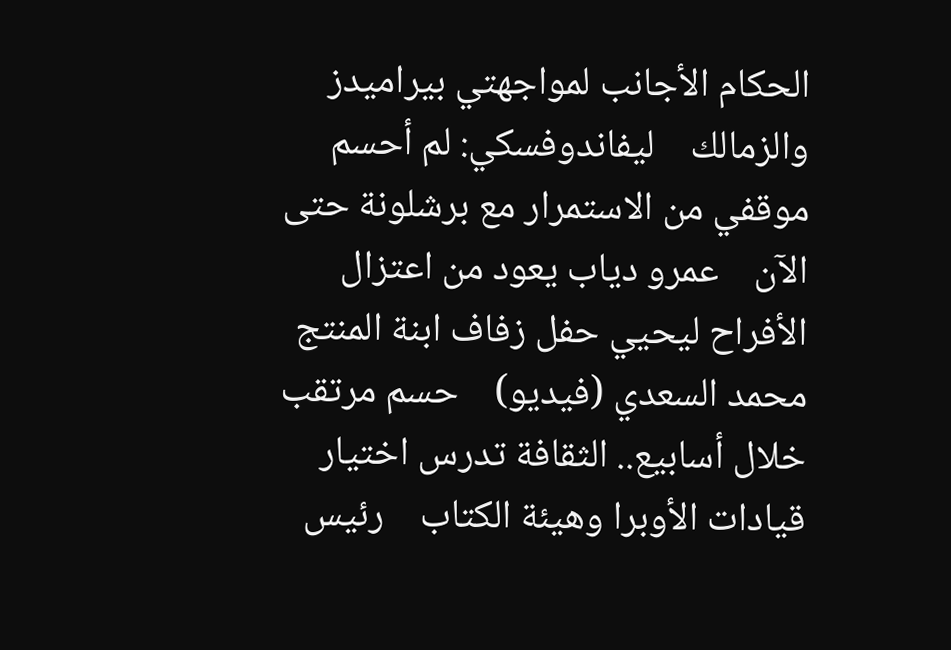الحكام الأجانب لمواجهتي بيراميدز والزمالك    ليفاندوفسكي: لم أحسم موقفي من الاستمرار مع برشلونة حتى الآن    عمرو دياب يعود من اعتزال الأفراح ليحيي حفل زفاف ابنة المنتج محمد السعدي (فيديو)    حسم مرتقب خلال أسابيع.. الثقافة تدرس اختيار قيادات الأوبرا وهيئة الكتاب    رئيس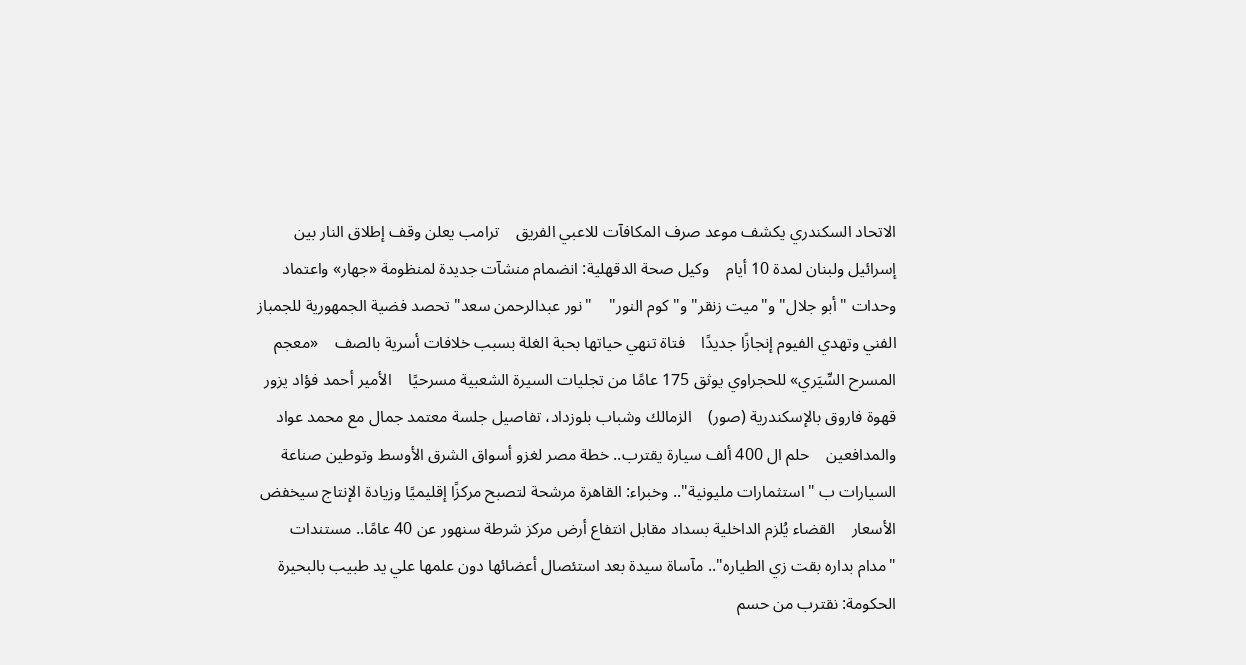الاتحاد السكندري يكشف موعد صرف المكافآت للاعبي الفريق    ترامب يعلن وقف إطلاق النار بين إسرائيل ولبنان لمدة 10 أيام    وكيل صحة الدقهلية: انضمام منشآت جديدة لمنظومة «جهار» واعتماد وحدات "أبو جلال" و"ميت زنقر" و"كوم النور"    "نور عبدالرحمن سعد" تحصد فضية الجمهورية للجمباز الفني وتهدي الفيوم إنجازًا جديدًا    فتاة تنهي حياتها بحبة الغلة بسبب خلافات أسرية بالصف    «معجم المسرح السِّيَري» للحجراوي يوثق 175 عامًا من تجليات السيرة الشعبية مسرحيًا    الأمير أحمد فؤاد يزور قهوة فاروق بالإسكندرية (صور)    الزمالك وشباب بلوزداد، تفاصيل جلسة معتمد جمال مع محمد عواد والمدافعين    حلم ال 400 ألف سيارة يقترب.. خطة مصر لغزو أسواق الشرق الأوسط وتوطين صناعة السيارات ب "استثمارات مليونية".. وخبراء: القاهرة مرشحة لتصبح مركزًا إقليميًا وزيادة الإنتاج سيخفض الأسعار    القضاء يُلزم الداخلية بسداد مقابل انتفاع أرض مركز شرطة سنهور عن 40 عامًا.. مستندات    "مدام بداره بقت زي الطياره".. مآساة سيدة بعد استئصال أعضائها دون علمها علي يد طبيب بالبحيرة    الحكومة: نقترب من حسم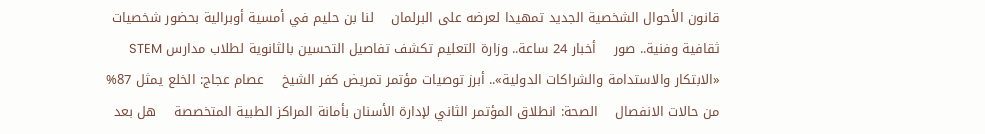قانون الأحوال الشخصية الجديد تمهيدا لعرضه على البرلمان    لنا بن حليم في أمسية أوبرالية بحضور شخصيات ثقافية وفنية.. صور    أخبار 24 ساعة.. وزارة التعليم تكشف تفاصيل التحسين بالثانوية لطلاب مدارس STEM    «الابتكار والاستدامة والشراكات الدولية».. أبرز توصيات مؤتمر تمريض كفر الشيخ    عصام عجاج: الخلع يمثل 87% من حالات الانفصال    الصحة: انطلاق المؤتمر الثاني لإدارة الأسنان بأمانة المراكز الطبية المتخصصة    هل بعد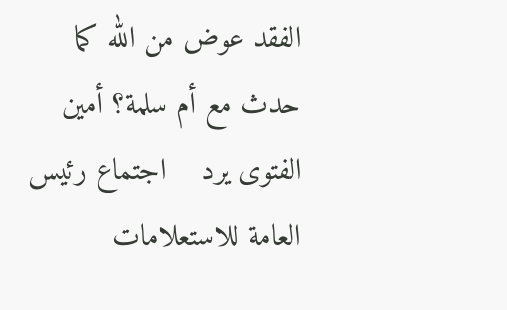الفقد عوض من الله كما حدث مع أم سلمة؟ أمين الفتوى يرد    اجتماع رئيس العامة للاستعلامات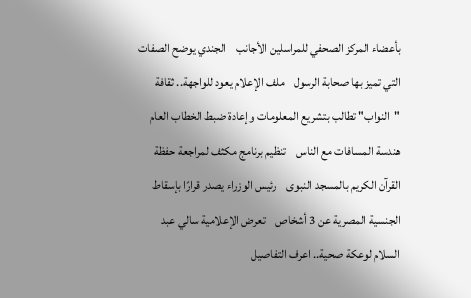بأعضاء المركز الصحفي للمراسلين الأجانب    الجندي يوضح الصفات التي تميز بها صحابة الرسول    ملف الإعلام يعود للواجهة.. ثقافة "النواب" تطالب بتشريع المعلومات وإعادة ضبط الخطاب العام    هندسة المسافات مع الناس    تنظيم برنامج مكثف لمراجعة حفظة القرآن الكريم بالمسجد النبوى    رئيس الوزراء يصدر قرارًا بإسقاط الجنسية المصرية عن 3 أشخاص    تعرض الإعلامية سالي عبد السلام لوعكة صحية.. اعرف التفاصيل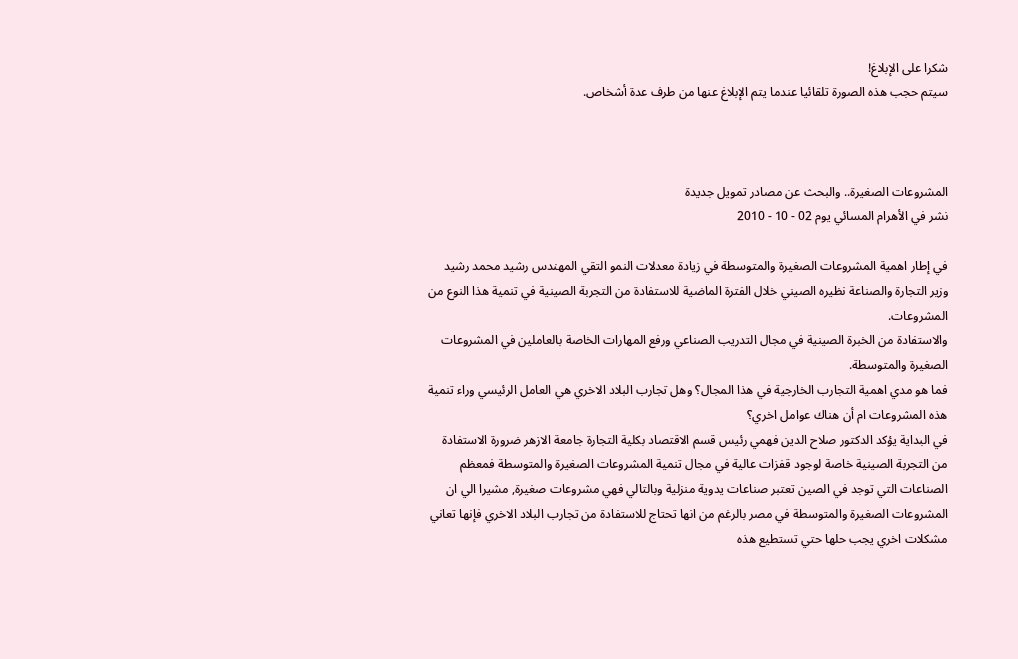شكرا على الإبلاغ!
سيتم حجب هذه الصورة تلقائيا عندما يتم الإبلاغ عنها من طرف عدة أشخاص.



المشروعات الصغيرة.. والبحث عن مصادر تمويل جديدة
نشر في الأهرام المسائي يوم 02 - 10 - 2010

في إطار اهمية المشروعات الصغيرة والمتوسطة في زيادة معدلات النمو التقي المهندس رشيد محمد رشيد وزير التجارة والصناعة نظيره الصيني خلال الفترة الماضية للاستفادة من التجربة الصينية في تنمية هذا النوع من المشروعات.
والاستفادة من الخبرة الصينية في مجال التدريب الصناعي ورفع المهارات الخاصة بالعاملين في المشروعات الصغيرة والمتوسطة.
فما هو مدي اهمية التجارب الخارجية في هذا المجال؟ وهل تجارب البلاد الاخري هي العامل الرئيسي وراء تنمية هذه المشروعات ام أن هناك عوامل اخري؟
في البداية يؤكد الدكتور صلاح الدين فهمي رئيس قسم الاقتصاد بكلية التجارة جامعة الازهر ضرورة الاستفادة من التجربة الصينية خاصة لوجود قفزات عالية في مجال تنمية المشروعات الصغيرة والمتوسطة فمعظم الصناعات التي توجد في الصين تعتبر صناعات يدوية منزلية وبالتالي فهي مشروعات صغيرة, مشيرا الي ان المشروعات الصغيرة والمتوسطة في مصر بالرغم من انها تحتاج للاستفادة من تجارب البلاد الاخري فإنها تعاني مشكلات اخري يجب حلها حتي تستطيع هذه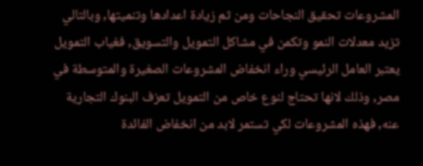المشروعات تحقيق النجاحات ومن ثم زيادة اعدادها وتنميتها, وبالتالي تزيد معدلات النمو وتكمن في مشاكل التمويل والتسويق, فغياب التمويل يعتبر العامل الرئيسي وراء انخفاض المشروعات الصغيرة والمتوسطة في مصر, وذلك لانها تحتاج لنوع خاص من التمويل تعزف البنوك التجارية عنه, فهذه المشروعات لكي تستمر لابد من انخفاض الفائدة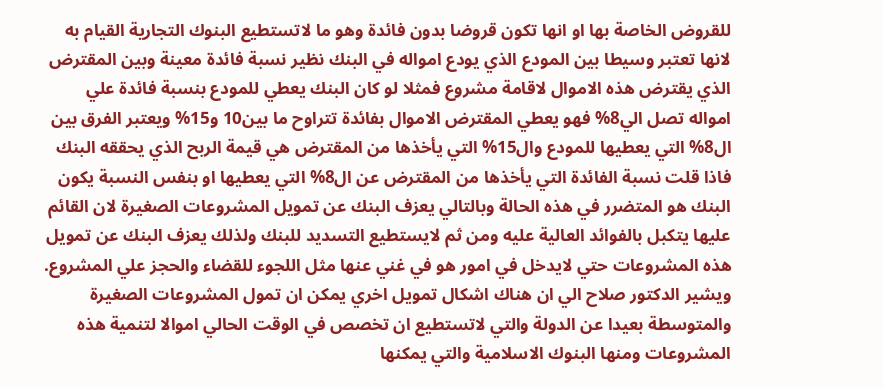للقروض الخاصة بها او انها تكون قروضا بدون فائدة وهو ما لاتستطيع البنوك التجارية القيام به لانها تعتبر وسيطا بين المودع الذي يودع امواله في البنك نظير نسبة فائدة معينة وبين المقترض الذي يقترض هذه الاموال لاقامة مشروع فمثلا لو كان البنك يعطي للمودع بنسبة فائدة علي امواله تصل الي8% فهو يعطي المقترض الاموال بفائدة تتراوح ما بين10 و15% ويعتبر الفرق بين ال8% التي يعطيها للمودع وال15% التي يأخذها من المقترض هي قيمة الربح الذي يحققه البنك فاذا قلت نسبة الفائدة التي يأخذها من المقترض عن ال8% التي يعطيها او بنفس النسبة يكون البنك هو المتضرر في هذه الحالة وبالتالي يعزف البنك عن تمويل المشروعات الصغيرة لان القائم عليها يتكبل بالفوائد العالية عليه ومن ثم لايستطيع التسديد للبنك ولذلك يعزف البنك عن تمويل هذه المشروعات حتي لايدخل في امور هو في غني عنها مثل اللجوء للقضاء والحجز علي المشروع.
ويشير الدكتور صلاح الي ان هناك اشكال تمويل اخري يمكن ان تمول المشروعات الصغيرة والمتوسطة بعيدا عن الدولة والتي لاتستطيع ان تخصص في الوقت الحالي اموالا لتنمية هذه المشروعات ومنها البنوك الاسلامية والتي يمكنها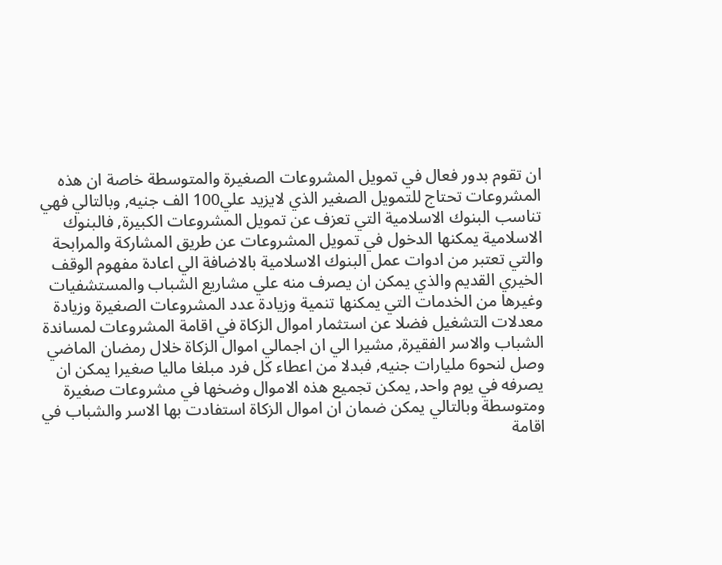ان تقوم بدور فعال في تمويل المشروعات الصغيرة والمتوسطة خاصة ان هذه المشروعات تحتاج للتمويل الصغير الذي لايزيد علي100 الف جنيه, وبالتالي فهي تناسب البنوك الاسلامية التي تعزف عن تمويل المشروعات الكبيرة, فالبنوك الاسلامية يمكنها الدخول في تمويل المشروعات عن طريق المشاركة والمرابحة والتي تعتبر من ادوات عمل البنوك الاسلامية بالاضافة الي اعادة مفهوم الوقف الخيري القديم والذي يمكن ان يصرف منه علي مشاريع الشباب والمستشفيات وغيرها من الخدمات التي يمكنها تنمية وزيادة عدد المشروعات الصغيرة وزيادة معدلات التشغيل فضلا عن استثمار اموال الزكاة في اقامة المشروعات لمساندة الشباب والاسر الفقيرة, مشيرا الي ان اجمالي اموال الزكاة خلال رمضان الماضي وصل لنحو6 مليارات جنيه, فبدلا من اعطاء كل فرد مبلغا ماليا صغيرا يمكن ان يصرفه في يوم واحد, يمكن تجميع هذه الاموال وضخها في مشروعات صغيرة ومتوسطة وبالتالي يمكن ضمان ان اموال الزكاة استفادت بها الاسر والشباب في اقامة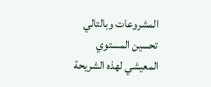المشروعات وبالتالي تحسين المستوي المعيشي لهذه الشريحة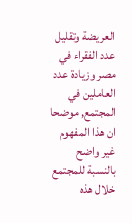العريضة وتقليل عدد الفقراء في مصر وزيادة عدد العاملين في المجتمع, موضحا ان هذا المفهوم غير واضح بالنسبة للمجتمع خلال هذه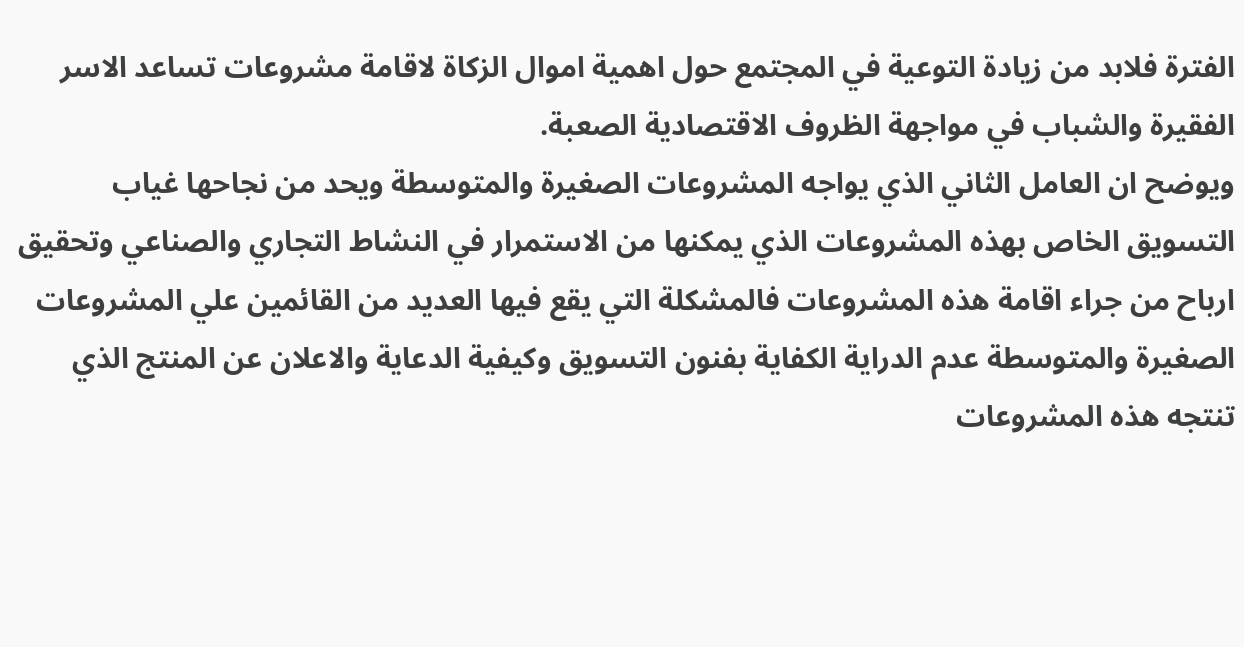الفترة فلابد من زيادة التوعية في المجتمع حول اهمية اموال الزكاة لاقامة مشروعات تساعد الاسر الفقيرة والشباب في مواجهة الظروف الاقتصادية الصعبة.
ويوضح ان العامل الثاني الذي يواجه المشروعات الصغيرة والمتوسطة ويحد من نجاحها غياب التسويق الخاص بهذه المشروعات الذي يمكنها من الاستمرار في النشاط التجاري والصناعي وتحقيق ارباح من جراء اقامة هذه المشروعات فالمشكلة التي يقع فيها العديد من القائمين علي المشروعات الصغيرة والمتوسطة عدم الدراية الكفاية بفنون التسويق وكيفية الدعاية والاعلان عن المنتج الذي تنتجه هذه المشروعات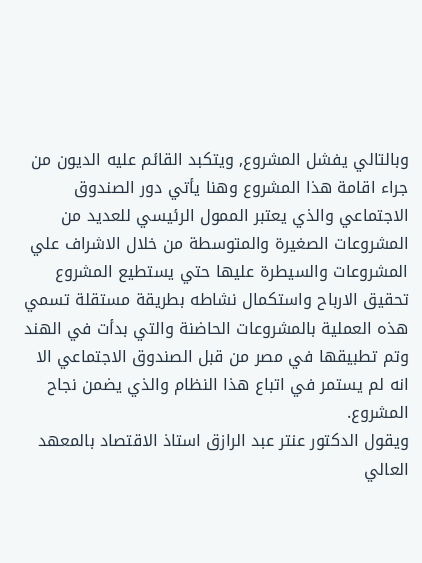وبالتالي يفشل المشروع, ويتكبد القائم عليه الديون من جراء اقامة هذا المشروع وهنا يأتي دور الصندوق الاجتماعي والذي يعتبر الممول الرئيسي للعديد من المشروعات الصغيرة والمتوسطة من خلال الاشراف علي المشروعات والسيطرة عليها حتي يستطيع المشروع تحقيق الارباح واستكمال نشاطه بطريقة مستقلة تسمي هذه العملية بالمشروعات الحاضنة والتي بدأت في الهند وتم تطبيقها في مصر من قبل الصندوق الاجتماعي الا انه لم يستمر في اتباع هذا النظام والذي يضمن نجاح المشروع.
ويقول الدكتور عنتر عبد الرازق استاذ الاقتصاد بالمعهد العالي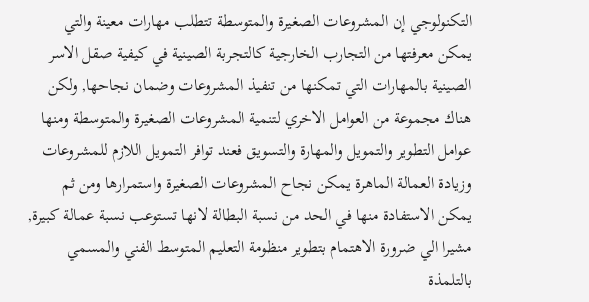التكنولوجي إن المشروعات الصغيرة والمتوسطة تتطلب مهارات معينة والتي يمكن معرفتها من التجارب الخارجية كالتجربة الصينية في كيفية صقل الاسر الصينية بالمهارات التي تمكنها من تنفيذ المشروعات وضمان نجاحها, ولكن هناك مجموعة من العوامل الاخري لتنمية المشروعات الصغيرة والمتوسطة ومنها عوامل التطوير والتمويل والمهارة والتسويق فعند توافر التمويل اللازم للمشروعات وزيادة العمالة الماهرة يمكن نجاح المشروعات الصغيرة واستمرارها ومن ثم يمكن الاستفادة منها في الحد من نسبة البطالة لانها تستوعب نسبة عمالة كبيرة, مشيرا الي ضرورة الاهتمام بتطوير منظومة التعليم المتوسط الفني والمسمي بالتلمذة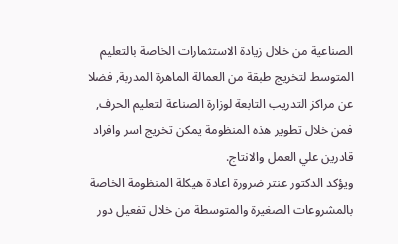الصناعية من خلال زيادة الاستثمارات الخاصة بالتعليم المتوسط لتخريج طبقة من العمالة الماهرة المدربة, فضلا عن مراكز التدريب التابعة لوزارة الصناعة لتعليم الحرف, فمن خلال تطوير هذه المنظومة يمكن تخريج اسر وافراد قادرين علي العمل والانتاج.
ويؤكد الدكتور عنتر ضرورة اعادة هيكلة المنظومة الخاصة بالمشروعات الصغيرة والمتوسطة من خلال تفعيل دور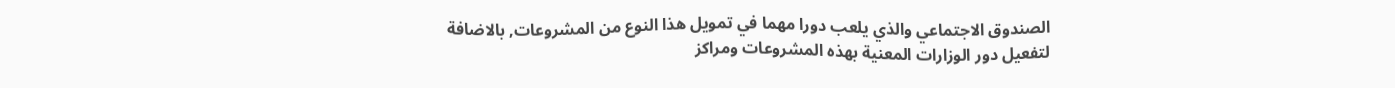الصندوق الاجتماعي والذي يلعب دورا مهما في تمويل هذا النوع من المشروعات, بالاضافة لتفعيل دور الوزارات المعنية بهذه المشروعات ومراكز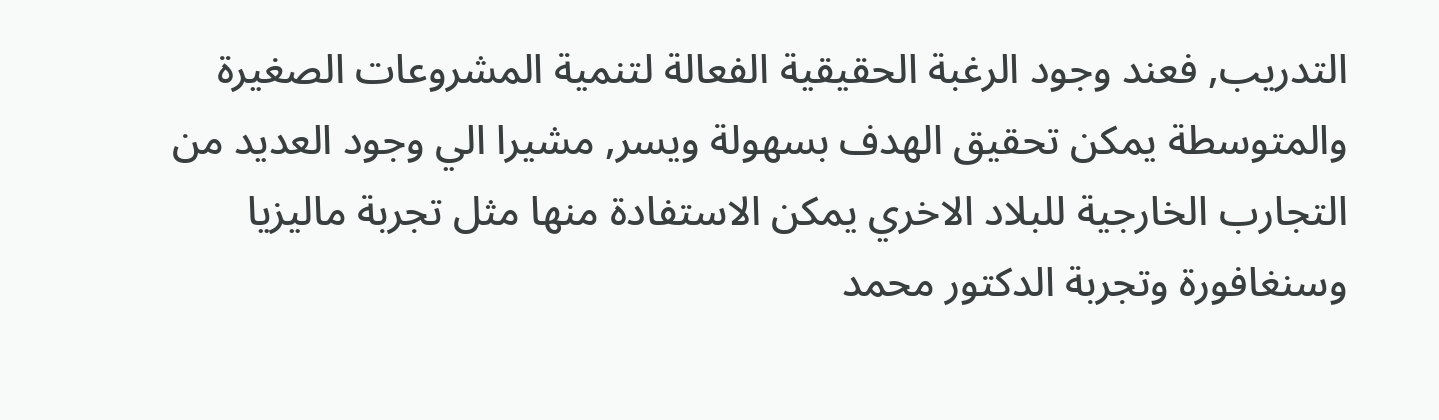التدريب, فعند وجود الرغبة الحقيقية الفعالة لتنمية المشروعات الصغيرة والمتوسطة يمكن تحقيق الهدف بسهولة ويسر, مشيرا الي وجود العديد من التجارب الخارجية للبلاد الاخري يمكن الاستفادة منها مثل تجربة ماليزيا وسنغافورة وتجربة الدكتور محمد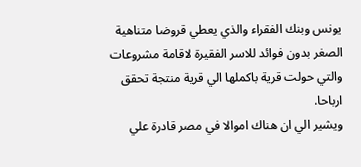يونس وبنك الفقراء والذي يعطي قروضا متناهية الصغر بدون فوائد للاسر الفقيرة لاقامة مشروعات والتي حولت قرية باكملها الي قرية منتجة تحقق ارباحا.
ويشير الي ان هناك اموالا في مصر قادرة علي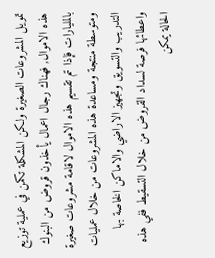تمويل المشروعات الصغيرة ولكن المشكلة تكمن في عملية توزيع هذه الاموال, فهناك رجال اعمال يأخذون قروض من البنوك بالمليارات فإذا تم تقسيم هذه الاموال لاقامة مشروعات صغيرة ومتوسطة منتجة ومساعدة هذه المشروعات من خلال عمليات التدريب والتسويق وتجهيز الاراضي والاماكن الخاصة بها واعطائها فرصة لسداد القروض من خلال التسقيط ففي هذه الحالة يمكن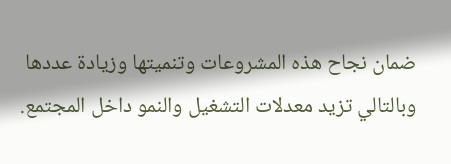ضمان نجاح هذه المشروعات وتنميتها وزيادة عددها وبالتالي تزيد معدلات التشغيل والنمو داخل المجتمع.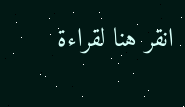انقر هنا لقراءة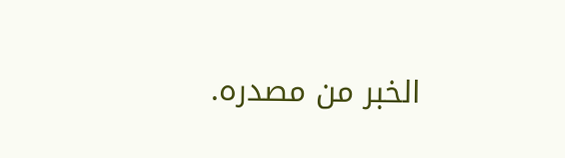الخبر من مصدره.